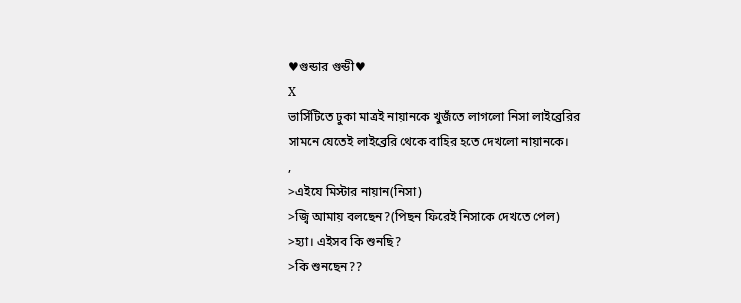♥গুন্ডার গুন্ডী♥
X
ভার্সিটিতে ঢুকা মাত্রই নায়ানকে খুজঁতে লাগলো নিসা লাইব্রেরির সামনে যেতেই লাইব্রেরি থেকে বাহির হতে দেখলো নায়ানকে।
,
>এইযে মিস্টার নায়ান(নিসা)
>জ্বি আমায় বলছেন?(পিছন ফিরেই নিসাকে দেখতে পেল)
>হ্যা। এইসব কি শুনছি?
>কি শুনছেন??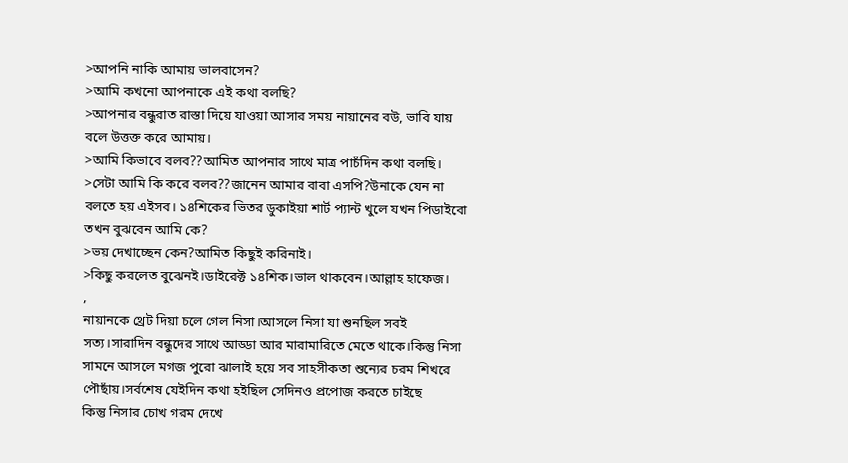>আপনি নাকি আমায় ভালবাসেন?
>আমি কখনো আপনাকে এই কথা বলছি?
>আপনার বন্ধুরাত রাস্তা দিয়ে যাওয়া আসার সময় নায়ানের বউ, ভাবি যায় বলে উত্তক্ত করে আমায়।
>আমি কিভাবে বলব??আমিত আপনার সাথে মাত্র পাচঁদিন কথা বলছি।
>সেটা আমি কি করে বলব??জানেন আমার বাবা এসপি?উনাকে যেন না বলতে হয় এইসব। ১৪শিকের ভিতর ডুকাইয়া শার্ট প্যান্ট খুলে যখন পিডাইবো তখন বুঝবেন আমি কে?
>ভয় দেখাচ্ছেন কেন?আমিত কিছুই করিনাই।
>কিছু করলেত বুঝেনই।ডাইরেক্ট ১৪শিক।ভাল থাকবেন।আল্লাহ হাফেজ।
,
নায়ানকে থ্রেট দিয়া চলে গেল নিসা।আসলে নিসা যা শুনছিল সবই সত্য।সারাদিন বন্ধুদের সাথে আড্ডা আর মারামারিতে মেতে থাকে।কিন্তু নিসা সামনে আসলে মগজ পুরো ঝালাই হয়ে সব সাহসীকতা শুন্যের চরম শিখরে পৌছাঁয়।সর্বশেষ যেইদিন কথা হইছিল সেদিনও প্রপোজ করতে চাইছে
কিন্তু নিসার চোখ গরম দেখে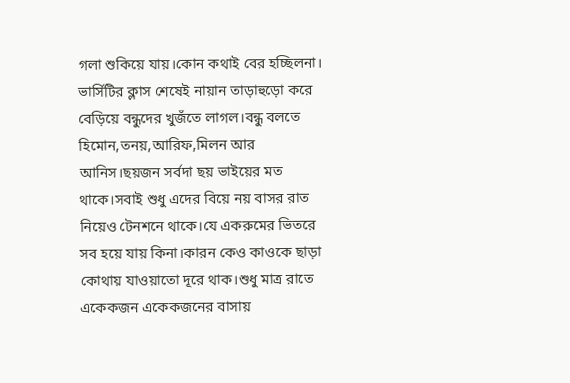গলা শুকিয়ে যায়।কোন কথাই বের হচ্ছিলনা।
ভার্সিটির ক্লাস শেষেই নায়ান তাড়াহুড়ো করে বেড়িয়ে বন্ধুদের খুজঁতে লাগল।বন্ধু বলতে হিমোন,তনয়,আরিফ,মিলন আর আনিস।ছয়জন সর্বদা ছয় ভাইয়ের মত থাকে।সবাই শুধু এদের বিয়ে নয় বাসর রাত নিয়েও টেনশনে থাকে।যে একরুমের ভিতরে সব হয়ে যায় কিনা।কারন কেও কাওকে ছাড়া কোথায় যাওয়াতো দূরে থাক।শুধু মাত্র রাতে একেকজন একেকজনের বাসায়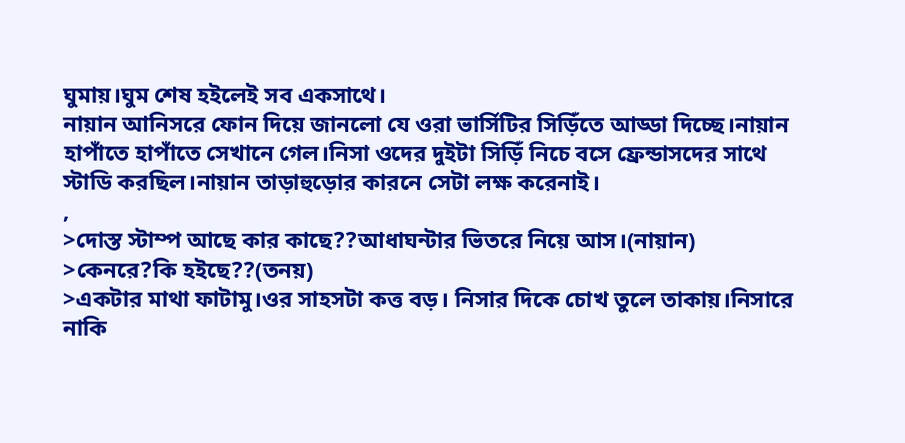ঘুমায়।ঘুম শেষ হইলেই সব একসাথে।
নায়ান আনিসরে ফোন দিয়ে জানলো যে ওরা ভার্সিটির সিড়িঁতে আড্ডা দিচ্ছে।নায়ান হাপাঁতে হাপাঁতে সেখানে গেল।নিসা ওদের দুইটা সিড়িঁ নিচে বসে ফ্রেন্ডাসদের সাথে স্টাডি করছিল।নায়ান তাড়াহুড়োর কারনে সেটা লক্ষ করেনাই।
,
>দোস্ত স্টাম্প আছে কার কাছে??আধাঘন্টার ভিতরে নিয়ে আস।(নায়ান)
>কেনরে?কি হইছে??(তনয়)
>একটার মাথা ফাটামু।ওর সাহসটা কত্ত বড়। নিসার দিকে চোখ তুলে তাকায়।নিসারে নাকি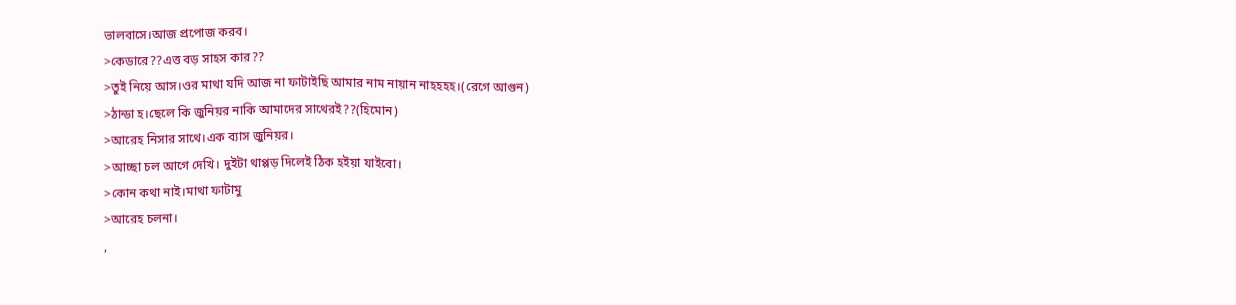ভালবাসে।আজ প্রপোজ করব।
>কেডারে??এত্ত বড় সাহস কার??
>তুই নিয়ে আস।ওর মাথা যদি আজ না ফাটাইছি আমার নাম নায়ান নাহহহহ।(রেগে আগুন)
>ঠান্ডা হ।ছেলে কি জুনিয়র নাকি আমাদের সাথেরই??(হিমোন)
>আরেহ নিসার সাথে।এক ব্যাস জুনিয়র।
>আচ্ছা চল আগে দেখি। দুইটা থাপ্পড় দিলেই ঠিক হইয়া যাইবো।
>কোন কথা নাই।মাথা ফাটামু
>আরেহ চলনা।
,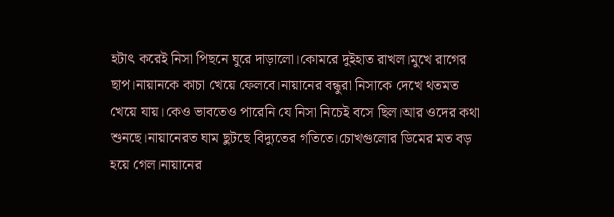হটাৎ করেই নিসা পিছনে ঘুরে দাড়ালো।কোমরে দুইহাত রাখল।মুখে রাগের ছাপ।নায়ানকে কাচা খেয়ে ফেলবে।নায়ানের বন্ধুরা নিসাকে দেখে থতমত খেয়ে যায়।কেও ভাবতেও পারেনি যে নিসা নিচেই বসে ছিল।আর ওদের কথা শুনছে।নায়ানেরত ঘাম ছুটছে বিদ্যুতের গতিতে।চোখগুলোর ডিমের মত বড় হয়ে গেল।নায়ানের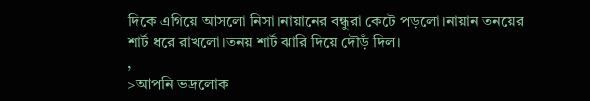দিকে এগিয়ে আসলো নিসা।নায়ানের বন্ধুরা কেটে পড়লো।নায়ান তনয়ের শার্ট ধরে রাখলো।তনয় শার্ট ঝারি দিয়ে দৌড়ঁ দিল।
,
>আপনি ভদ্রলোক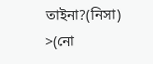তাইনা?(নিসা)
>(নো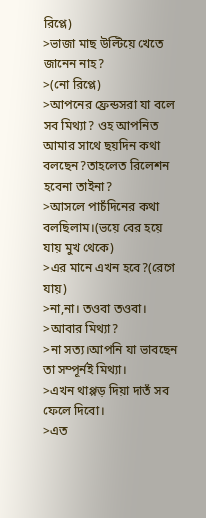রিপ্লে)
>ভাজা মাছ উল্টিয়ে খেতে জানেন নাহ?
>(নো রিপ্লে)
>আপনের ফ্রেন্ডসরা যা বলে সব মিথ্যা? ওহ আপনিত আমার সাথে ছয়দিন কথা বলছেন?তাহলেত রিলেশন হবেনা তাইনা?
>আসলে পাচঁদিনের কথা বলছিলাম।(ভয়ে বের হয়ে যায় মুখ থেকে)
>এর মানে এখন হবে?(রেগে যায়)
>না,না। তওবা তওবা।
>আবার মিথ্যা?
>না সত্য।আপনি যা ভাবছেন তা সম্পূর্নই মিথ্যা।
>এখন থাপ্পড় দিয়া দাতঁ সব ফেলে দিবো।
>এত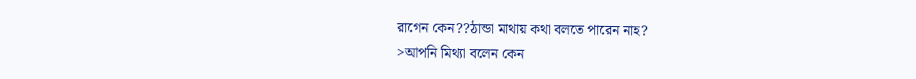রাগেন কেন??ঠান্ডা মাথায় কথা বলতে পারেন নাহ?
>আপনি মিথ্যা বলেন কেন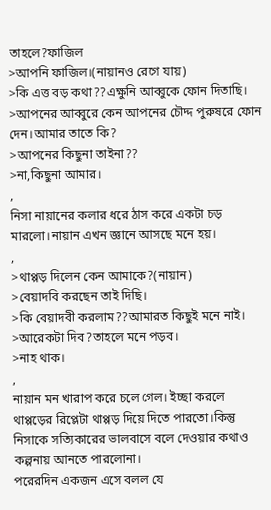তাহলে?ফাজিল
>আপনি ফাজিল।(নায়ানও রেগে যায়)
>কি এত্ত বড় কথা??এক্ষুনি আব্বুকে ফোন দিতাছি।
>আপনের আব্বুরে কেন আপনের চৌদ্দ পুরুষরে ফোন দেন।আমার তাতে কি?
>আপনের কিছুনা তাইনা??
>না,কিছুনা আমার।
,
নিসা নায়ানের কলার ধরে ঠাস করে একটা চড় মারলো।নায়ান এখন জ্ঞানে আসছে মনে হয়।
,
>থাপ্পড় দিলেন কেন আমাকে?(নায়ান)
>বেয়াদবি করছেন তাই দিছি।
>কি বেয়াদবী করলাম??আমারত কিছুই মনে নাই।
>আরেকটা দিব?তাহলে মনে পড়ব।
>নাহ থাক।
,
নায়ান মন খারাপ করে চলে গেল। ইচ্ছা করলে থাপ্পড়ের রিপ্লেটা থাপ্পড় দিয়ে দিতে পারতো।কিন্তু নিসাকে সত্যিকারের ভালবাসে বলে দেওয়ার কথাও কল্পনায় আনতে পারলোনা।
পরেরদিন একজন এসে বলল যে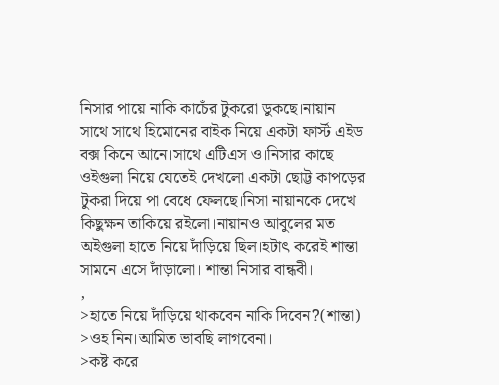নিসার পায়ে নাকি কাচেঁর টুকরো ডুকছে।নায়ান সাথে সাথে হিমোনের বাইক নিয়ে একটা ফার্স্ট এইড বক্স কিনে আনে।সাথে এটিএস ও।নিসার কাছে ওইগুলা নিয়ে যেতেই দেখলো একটা ছোট্ট কাপড়ের টুকরা দিয়ে পা বেধে ফেলছে।নিসা নায়ানকে দেখে কিছুক্ষন তাকিয়ে রইলো।নায়ানও আবুলের মত অইগুলা হাতে নিয়ে দাঁড়িয়ে ছিল।হটাৎ করেই শান্তা সামনে এসে দাঁড়ালো। শান্তা নিসার বান্ধবী।
,
>হাতে নিয়ে দাঁড়িয়ে থাকবেন নাকি দিবেন?(শান্তা)
>ওহ নিন।আমিত ভাবছি লাগবেনা।
>কষ্ট করে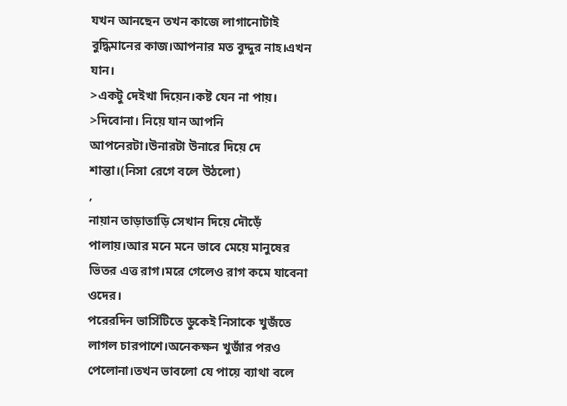যখন আনছেন তখন কাজে লাগানোটাই বুদ্ধিমানের কাজ।আপনার মত বুদ্দুর নাহ।এখন যান।
>একটু দেইখা দিয়েন।কষ্ট যেন না পায়।
>দিবোনা। নিয়ে যান আপনি আপনেরটা।উনারটা উনারে দিয়ে দে শান্তা।(নিসা রেগে বলে উঠলো)
,
নায়ান তাড়াতাড়ি সেখান দিয়ে দৌড়েঁ পালায়।আর মনে মনে ভাবে মেয়ে মানুষের ভিতর এত্ত রাগ।মরে গেলেও রাগ কমে যাবেনা ওদের।
পরেরদিন ভার্সিটিতে ডুকেই নিসাকে খুজঁতে লাগল চারপাশে।অনেকক্ষন খুজাঁর পরও পেলোনা।তখন ভাবলো যে পায়ে ব্যাথা বলে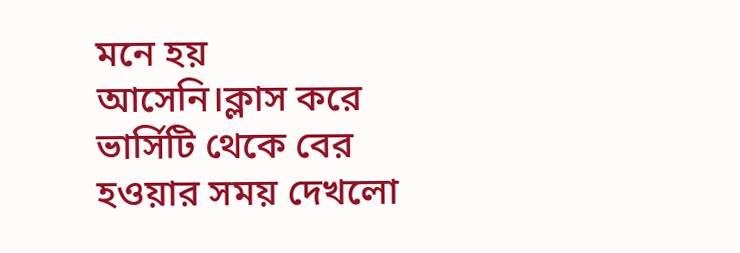মনে হয় আসেনি।ক্লাস করে ভার্সিটি থেকে বের হওয়ার সময় দেখলো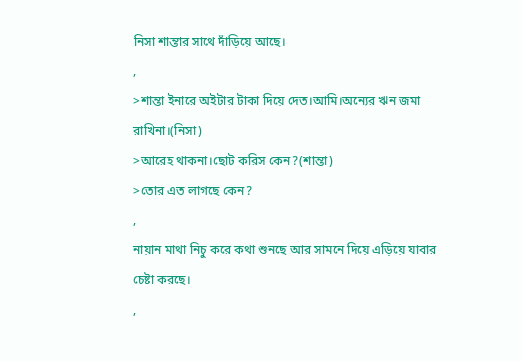নিসা শান্তার সাথে দাঁড়িয়ে আছে।
,
>শান্তা ইনারে অইটার টাকা দিয়ে দেত।আমি।অন্যের ঋন জমা রাখিনা।(নিসা)
>আরেহ থাকনা।ছোট করিস কেন?(শান্তা)
>তোর এত লাগছে কেন?
,
নায়ান মাথা নিচু করে কথা শুনছে আর সামনে দিয়ে এড়িয়ে যাবার চেষ্টা করছে।
,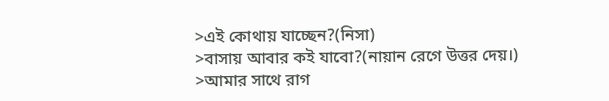>এই কোথায় যাচ্ছেন?(নিসা)
>বাসায় আবার কই যাবো?(নায়ান রেগে উত্তর দেয়।)
>আমার সাথে রাগ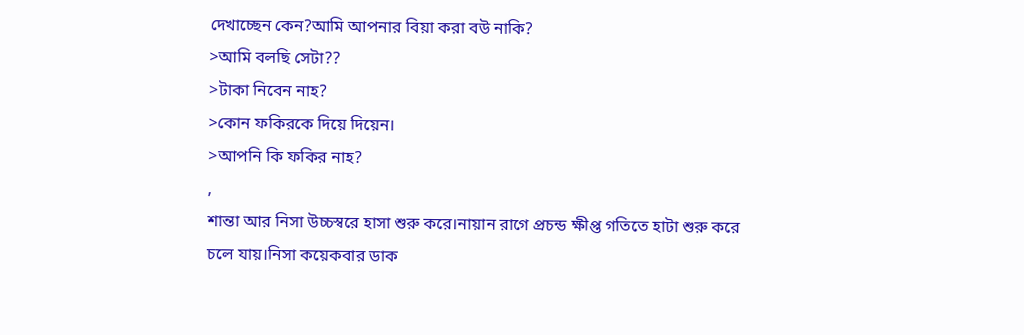দেখাচ্ছেন কেন?আমি আপনার বিয়া করা বউ নাকি?
>আমি বলছি সেটা??
>টাকা নিবেন নাহ?
>কোন ফকিরকে দিয়ে দিয়েন।
>আপনি কি ফকির নাহ?
,
শান্তা আর নিসা উচ্চস্বরে হাসা শুরু করে।নায়ান রাগে প্রচন্ড ক্ষীপ্ত গতিতে হাটা শুরু করে চলে যায়।নিসা কয়েকবার ডাক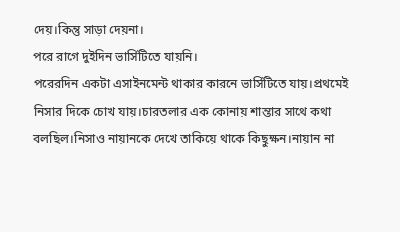দেয়।কিন্তু সাড়া দেয়না।
পরে রাগে দুইদিন ভার্সিটিতে যায়নি।
পরেরদিন একটা এসাইনমেন্ট থাকার কারনে ভার্সিটিতে যায়।প্রথমেই নিসার দিকে চোখ যায়।চারতলার এক কোনায় শান্তার সাথে কথা বলছিল।নিসাও নায়ানকে দেখে তাকিয়ে থাকে কিছুক্ষন।নায়ান না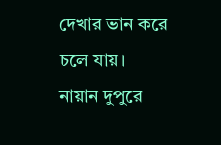দেখার ভান করে চলে যায়।
নায়ান দুপুরে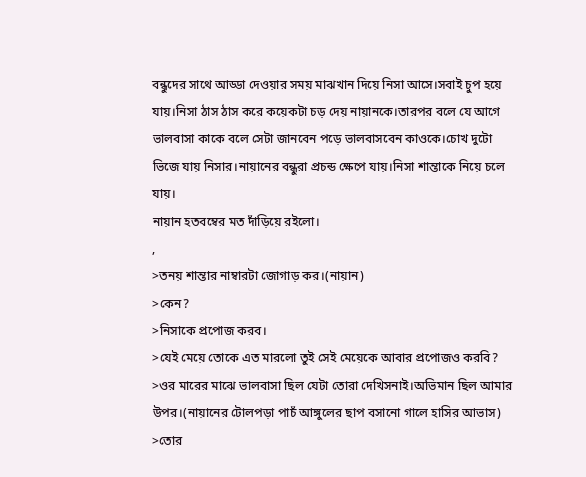বন্ধুদের সাথে আড্ডা দেওয়ার সময় মাঝখান দিয়ে নিসা আসে।সবাই চুপ হয়ে যায়।নিসা ঠাস ঠাস করে কয়েকটা চড় দেয় নায়ানকে।তারপর বলে যে আগে ভালবাসা কাকে বলে সেটা জানবেন পড়ে ভালবাসবেন কাওকে।চোখ দুটো ভিজে যায় নিসার।নায়ানের বন্ধুরা প্রচন্ড ক্ষেপে যায়।নিসা শান্তাকে নিয়ে চলে যায়।
নায়ান হতবম্বের মত দাঁড়িয়ে রইলো।
,
>তনয় শান্তার নাম্বারটা জোগাড় কর।(নায়ান)
>কেন?
>নিসাকে প্রপোজ করব।
>যেই মেয়ে তোকে এত মারলো তুই সেই মেয়েকে আবার প্রপোজও করবি?
>ওর মারের মাঝে ভালবাসা ছিল যেটা তোরা দেখিসনাই।অভিমান ছিল আমার উপর।(নায়ানের টোলপড়া পাচঁ আঙ্গুলের ছাপ বসানো গালে হাসির আভাস)
>তোর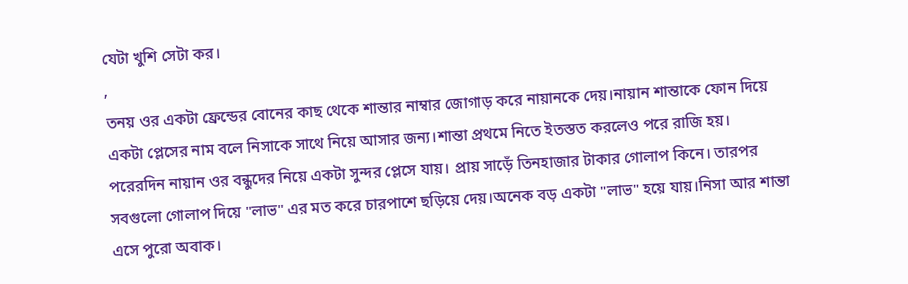যেটা খুশি সেটা কর।
,
তনয় ওর একটা ফ্রেন্ডের বোনের কাছ থেকে শান্তার নাম্বার জোগাড় করে নায়ানকে দেয়।নায়ান শান্তাকে ফোন দিয়ে একটা প্লেসের নাম বলে নিসাকে সাথে নিয়ে আসার জন্য।শান্তা প্রথমে নিতে ইতস্তত করলেও পরে রাজি হয়।
পরেরদিন নায়ান ওর বন্ধুদের নিয়ে একটা সুন্দর প্লেসে যায়। প্রায় সাড়েঁ তিনহাজার টাকার গোলাপ কিনে। তারপর সবগুলো গোলাপ দিয়ে "লাভ" এর মত করে চারপাশে ছড়িয়ে দেয়।অনেক বড় একটা "লাভ" হয়ে যায়।নিসা আর শান্তা এসে পুরো অবাক।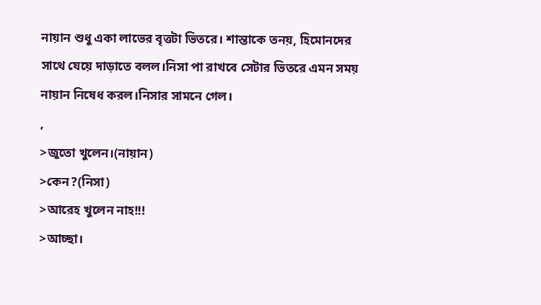নায়ান শুধু একা লাভের বৃত্তটা ভিতরে। শান্তাকে তনয়, হিমোনদের সাথে যেয়ে দাড়াতে বলল।নিসা পা রাখবে সেটার ভিতরে এমন সময় নায়ান নিষেধ করল।নিসার সামনে গেল।
,
>জুতো খুলেন।(নায়ান)
>কেন?(নিসা)
>আরেহ খুলেন নাহ!!!
>আচ্ছা।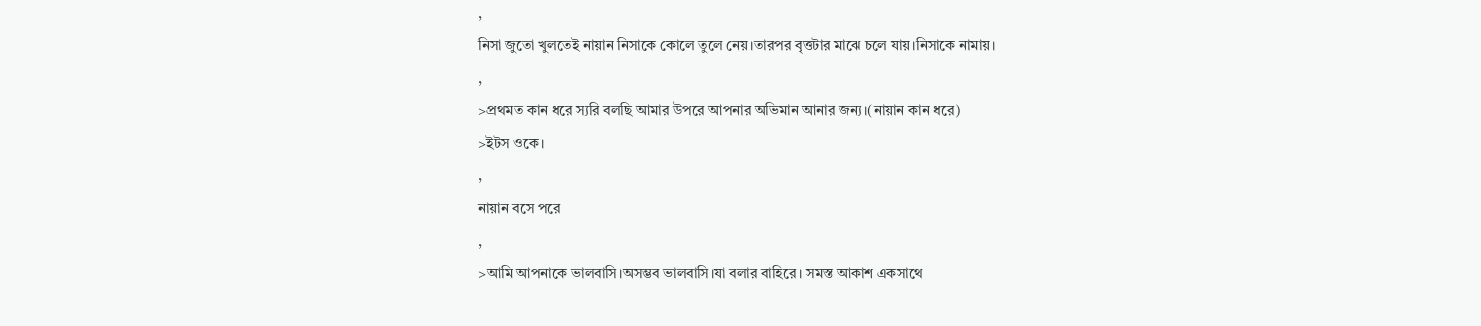,
নিসা জুতো খুলতেই নায়ান নিসাকে কোলে তুলে নেয়।তারপর বৃত্তটার মাঝে চলে যায়।নিসাকে নামায়।
,
>প্রথমত কান ধরে স্যরি বলছি আমার উপরে আপনার অভিমান আনার জন্য।(নায়ান কান ধরে)
>ইটস ওকে।
,
নায়ান বসে পরে
,
>আমি আপনাকে ভালবাসি।অসম্ভব ভালবাসি।যা বলার বাহিরে। সমস্ত আকাশ একসাথে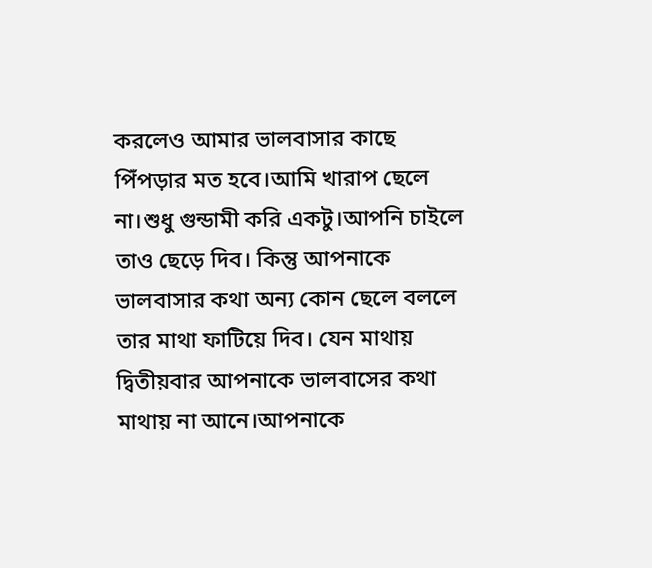করলেও আমার ভালবাসার কাছে পিঁপড়ার মত হবে।আমি খারাপ ছেলে না।শুধু গুন্ডামী করি একটু।আপনি চাইলে তাও ছেড়ে দিব। কিন্তু আপনাকে ভালবাসার কথা অন্য কোন ছেলে বললে তার মাথা ফাটিয়ে দিব। যেন মাথায় দ্বিতীয়বার আপনাকে ভালবাসের কথা মাথায় না আনে।আপনাকে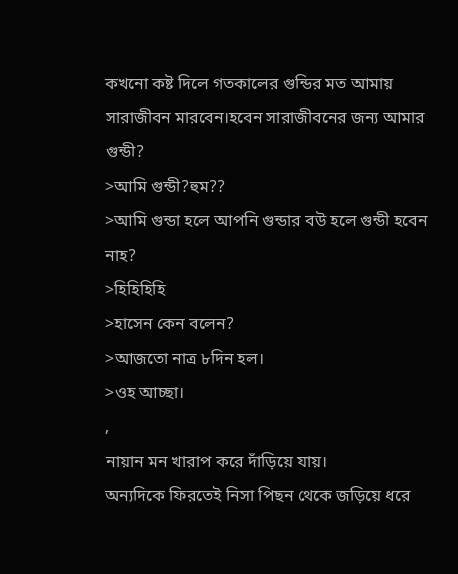কখনো কষ্ট দিলে গতকালের গুন্ডির মত আমায় সারাজীবন মারবেন।হবেন সারাজীবনের জন্য আমার গুন্ডী?
>আমি গুন্ডী?হুম??
>আমি গুন্ডা হলে আপনি গুন্ডার বউ হলে গুন্ডী হবেন নাহ?
>হিহিহিহি
>হাসেন কেন বলেন?
>আজতো নাত্র ৮দিন হল।
>ওহ আচ্ছা।
,
নায়ান মন খারাপ করে দাঁড়িয়ে যায়।
অন্যদিকে ফিরতেই নিসা পিছন থেকে জড়িয়ে ধরে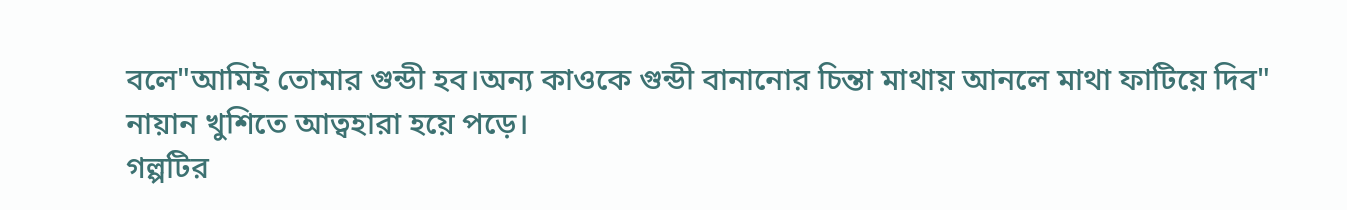বলে"আমিই তোমার গুন্ডী হব।অন্য কাওকে গুন্ডী বানানোর চিন্তা মাথায় আনলে মাথা ফাটিয়ে দিব"
নায়ান খুশিতে আত্বহারা হয়ে পড়ে।
গল্পটির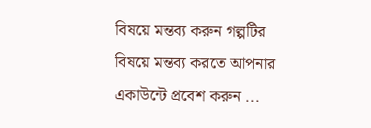বিষয়ে মন্তব্য করুন গল্পটির বিষয়ে মন্তব্য করতে আপনার একাউন্টে প্রবেশ করুন ...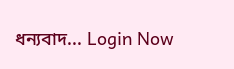ধন্যবাদ... Login Now